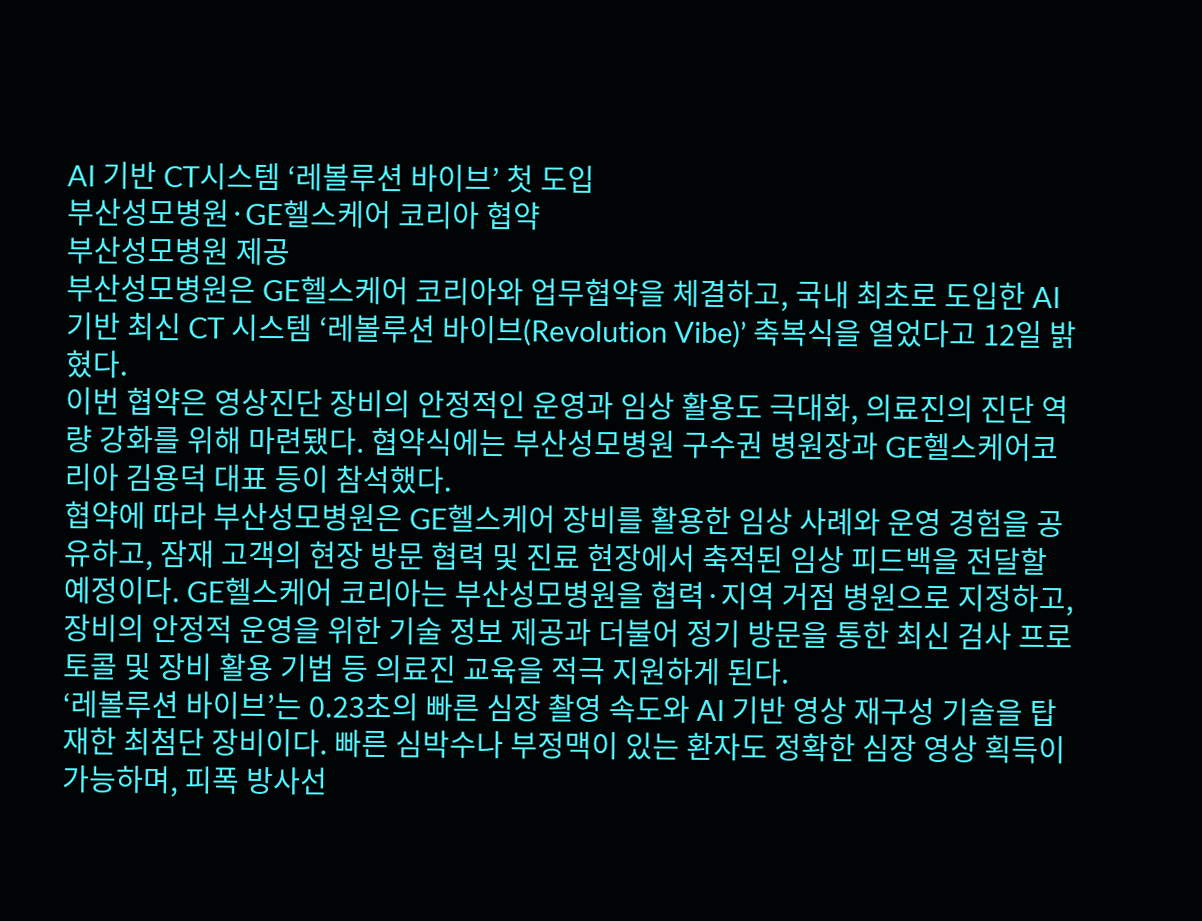AI 기반 CT시스템 ‘레볼루션 바이브’ 첫 도입
부산성모병원·GE헬스케어 코리아 협약
부산성모병원 제공
부산성모병원은 GE헬스케어 코리아와 업무협약을 체결하고, 국내 최초로 도입한 AI 기반 최신 CT 시스템 ‘레볼루션 바이브(Revolution Vibe)’ 축복식을 열었다고 12일 밝혔다.
이번 협약은 영상진단 장비의 안정적인 운영과 임상 활용도 극대화, 의료진의 진단 역량 강화를 위해 마련됐다. 협약식에는 부산성모병원 구수권 병원장과 GE헬스케어코리아 김용덕 대표 등이 참석했다.
협약에 따라 부산성모병원은 GE헬스케어 장비를 활용한 임상 사례와 운영 경험을 공유하고, 잠재 고객의 현장 방문 협력 및 진료 현장에서 축적된 임상 피드백을 전달할 예정이다. GE헬스케어 코리아는 부산성모병원을 협력·지역 거점 병원으로 지정하고, 장비의 안정적 운영을 위한 기술 정보 제공과 더불어 정기 방문을 통한 최신 검사 프로토콜 및 장비 활용 기법 등 의료진 교육을 적극 지원하게 된다.
‘레볼루션 바이브’는 0.23초의 빠른 심장 촬영 속도와 AI 기반 영상 재구성 기술을 탑재한 최첨단 장비이다. 빠른 심박수나 부정맥이 있는 환자도 정확한 심장 영상 획득이 가능하며, 피폭 방사선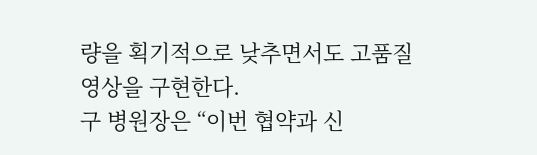량을 획기적으로 낮추면서도 고품질 영상을 구현한다.
구 병원장은 “이번 협약과 신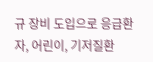규 장비 도입으로 응급환자, 어린이, 기저질환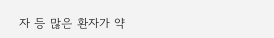자 등 많은 환자가 약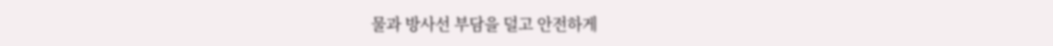물과 방사선 부담을 덜고 안전하게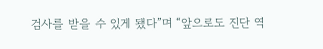검사를 받을 수 있게 됐다”며 “앞으로도 진단 역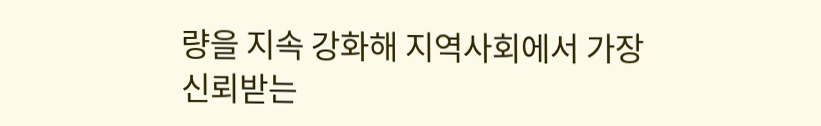량을 지속 강화해 지역사회에서 가장 신뢰받는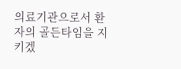의료기관으로서 환자의 골든타임을 지키겠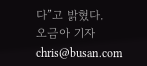다”고 밝혔다.
오금아 기자 chris@busan.com